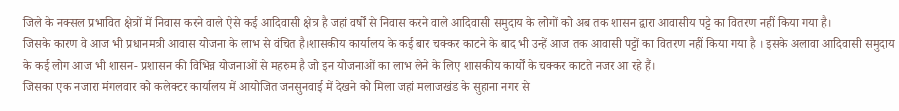जिले के नक्सल प्रभावित क्षेत्रों में निवास करने वाले ऐसे कई आदिवासी क्षेत्र है जहां वर्षों से निवास करने वाले आदिवासी समुदाय के लोगों को अब तक शासन द्वारा आवासीय पट्टे का वितरण नहीं किया गया है।
जिसके कारण वे आज भी प्रधानमत्री आवास योजना के लाभ से वंचित है।शासकीय कार्यालय के कई बार चक्कर काटने के बाद भी उन्हें आज तक आवासी पट्टों का वितरण नहीं किया गया है । इसके अलावा आदिवासी समुदाय के कई लोग आज भी शासन- प्रशासन की विभिन्न योजनाओं से महरुम है जो इन योजनाओं का लाभ लेने के लिए शासकीय कार्यों के चक्कर काटते नजर आ रहे हैं।
जिसका एक नजारा मंगलवार को कलेक्टर कार्यालय में आयोजित जनसुनवाई में देखने को मिला जहां मलाजखंड के सुहाना नगर से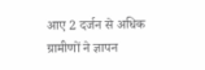आए 2 दर्जन से अधिक ग्रामीणों ने ज्ञापन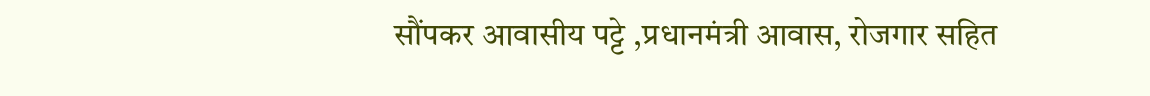सौंपकर आवासीय पट्टे ,प्रधानमंत्री आवास, रोजगार सहित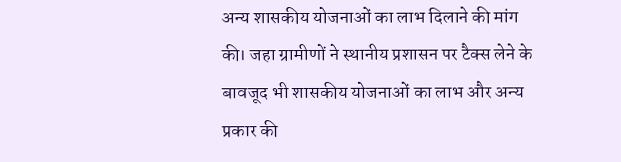अन्य शासकीय योजनाओं का लाभ दिलाने की मांग की। जहा ग्रामीणों ने स्थानीय प्रशासन पर टैक्स लेने के बावजूद भी शासकीय योजनाओं का लाभ और अन्य प्रकार की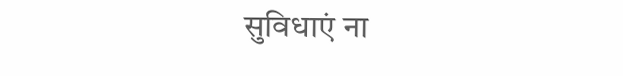सुविधाएं ना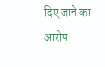दिए जाने का आरोप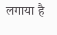लगाया है